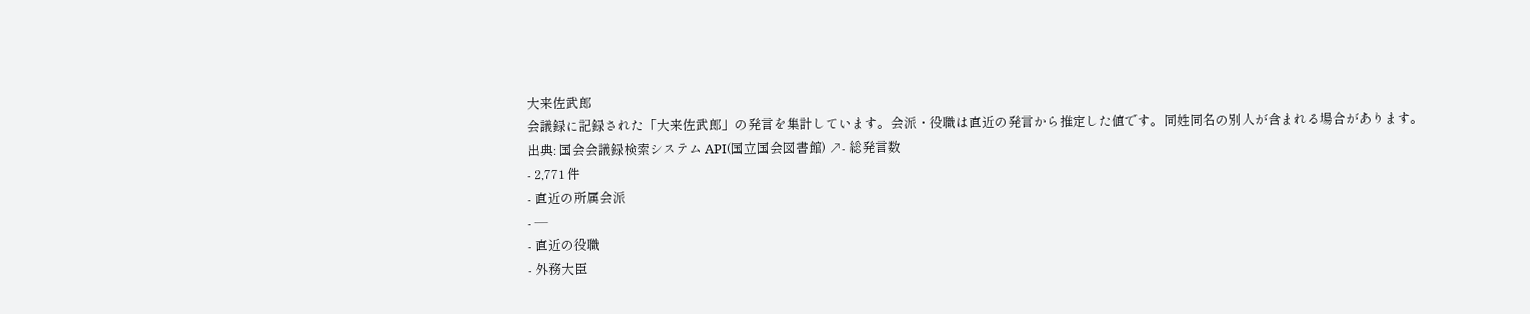大来佐武郎
会議録に記録された「大来佐武郎」の発言を集計しています。会派・役職は直近の発言から推定した値です。同姓同名の別人が含まれる場合があります。
出典: 国会会議録検索システム API(国立国会図書館) ↗- 総発言数
- 2,771 件
- 直近の所属会派
- —
- 直近の役職
- 外務大臣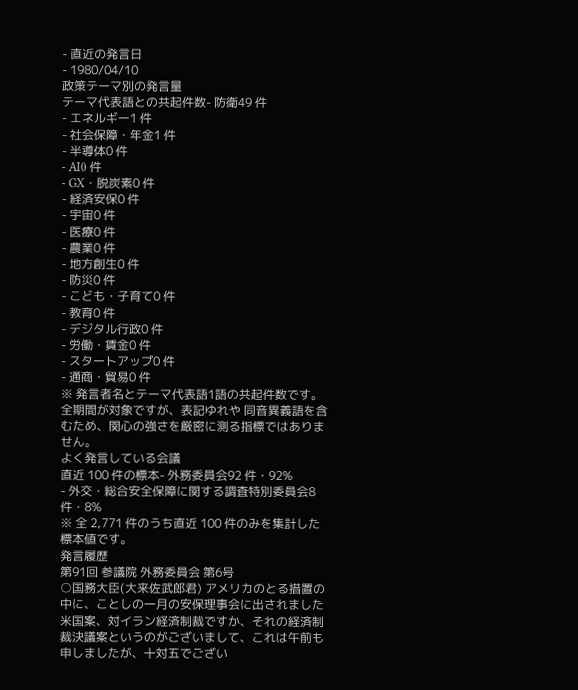- 直近の発言日
- 1980/04/10
政策テーマ別の発言量
テーマ代表語との共起件数- 防衛49 件
- エネルギー1 件
- 社会保障・年金1 件
- 半導体0 件
- AI0 件
- GX・脱炭素0 件
- 経済安保0 件
- 宇宙0 件
- 医療0 件
- 農業0 件
- 地方創生0 件
- 防災0 件
- こども・子育て0 件
- 教育0 件
- デジタル行政0 件
- 労働・賃金0 件
- スタートアップ0 件
- 通商・貿易0 件
※ 発言者名とテーマ代表語1語の共起件数です。全期間が対象ですが、表記ゆれや 同音異義語を含むため、関心の強さを厳密に測る指標ではありません。
よく発言している会議
直近 100 件の標本- 外務委員会92 件・92%
- 外交・総合安全保障に関する調査特別委員会8 件・8%
※ 全 2,771 件のうち直近 100 件のみを集計した標本値です。
発言履歴
第91回 参議院 外務委員会 第6号
○国務大臣(大来佐武郎君) アメリカのとる措置の中に、ことしの一月の安保理事会に出されました米国案、対イラン経済制裁ですか、それの経済制裁決議案というのがございまして、これは午前も申しましたが、十対五でござい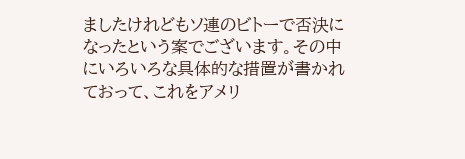ましたけれどもソ連のビトーで否決になったという案でございます。その中にいろいろな具体的な措置が書かれておって、これをアメリ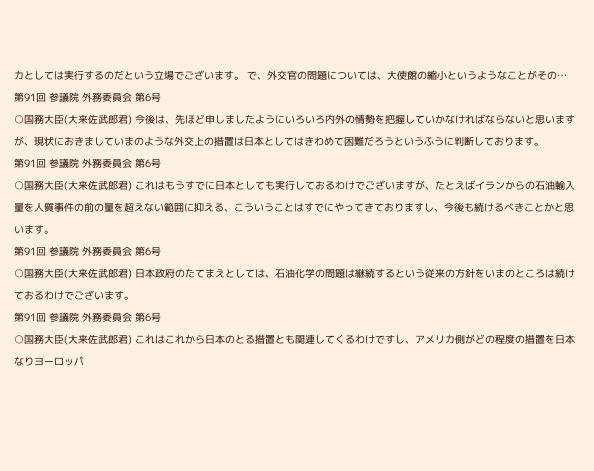カとしては実行するのだという立場でございます。 で、外交官の問題については、大使館の縮小というようなことがその…
第91回 参議院 外務委員会 第6号
○国務大臣(大来佐武郎君) 今後は、先ほど申しましたようにいろいろ内外の情勢を把握していかなければならないと思いますが、現状におきましていまのような外交上の措置は日本としてはきわめて困難だろうというふうに判断しております。
第91回 参議院 外務委員会 第6号
○国務大臣(大来佐武郎君) これはもうすでに日本としても実行しておるわけでございますが、たとえばイランからの石油輸入量を人質事件の前の量を超えない範囲に抑える、こういうことはすでにやってきておりますし、今後も続けるべきことかと思います。
第91回 参議院 外務委員会 第6号
○国務大臣(大来佐武郎君) 日本政府のたてまえとしては、石油化学の問題は継続するという従来の方針をいまのところは続けておるわけでございます。
第91回 参議院 外務委員会 第6号
○国務大臣(大来佐武郎君) これはこれから日本のとる措置とも関連してくるわけですし、アメリカ側がどの程度の措置を日本なりヨーロッパ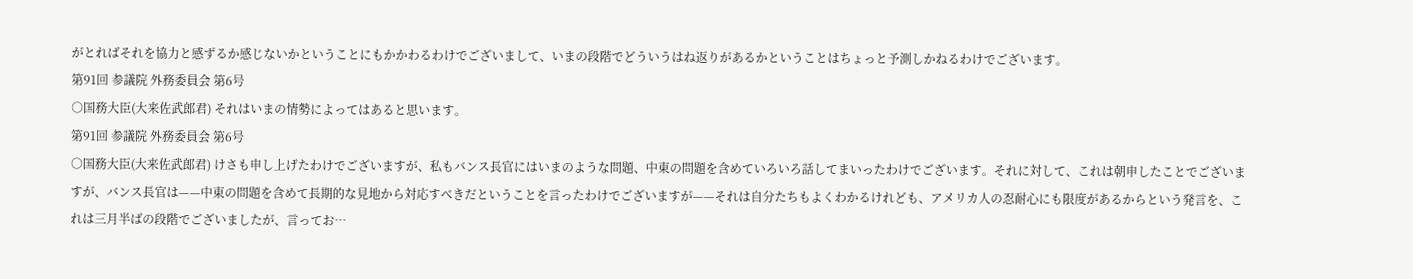がとればそれを協力と感ずるか感じないかということにもかかわるわけでございまして、いまの段階でどういうはね返りがあるかということはちょっと予測しかねるわけでございます。
第91回 参議院 外務委員会 第6号
○国務大臣(大来佐武郎君) それはいまの情勢によってはあると思います。
第91回 参議院 外務委員会 第6号
○国務大臣(大来佐武郎君) けさも申し上げたわけでございますが、私もバンス長官にはいまのような問題、中東の問題を含めていろいろ話してまいったわけでございます。それに対して、これは朝申したことでございますが、バンス長官は——中東の問題を含めて長期的な見地から対応すべきだということを言ったわけでございますが——それは自分たちもよくわかるけれども、アメリカ人の忍耐心にも限度があるからという発言を、これは三月半ばの段階でございましたが、言ってお…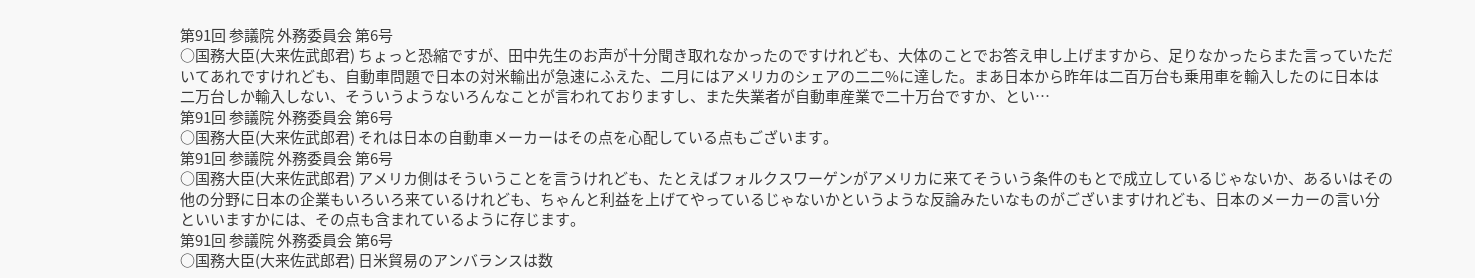第91回 参議院 外務委員会 第6号
○国務大臣(大来佐武郎君) ちょっと恐縮ですが、田中先生のお声が十分聞き取れなかったのですけれども、大体のことでお答え申し上げますから、足りなかったらまた言っていただいてあれですけれども、自動車問題で日本の対米輸出が急速にふえた、二月にはアメリカのシェアの二二%に達した。まあ日本から昨年は二百万台も乗用車を輸入したのに日本は二万台しか輸入しない、そういうようないろんなことが言われておりますし、また失業者が自動車産業で二十万台ですか、とい…
第91回 参議院 外務委員会 第6号
○国務大臣(大来佐武郎君) それは日本の自動車メーカーはその点を心配している点もございます。
第91回 参議院 外務委員会 第6号
○国務大臣(大来佐武郎君) アメリカ側はそういうことを言うけれども、たとえばフォルクスワーゲンがアメリカに来てそういう条件のもとで成立しているじゃないか、あるいはその他の分野に日本の企業もいろいろ来ているけれども、ちゃんと利益を上げてやっているじゃないかというような反論みたいなものがございますけれども、日本のメーカーの言い分といいますかには、その点も含まれているように存じます。
第91回 参議院 外務委員会 第6号
○国務大臣(大来佐武郎君) 日米貿易のアンバランスは数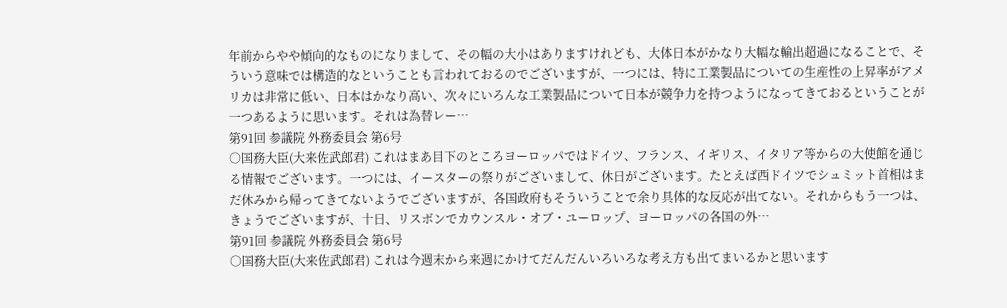年前からやや傾向的なものになりまして、その幅の大小はありますけれども、大体日本がかなり大幅な輸出超過になることで、そういう意味では構造的なということも言われておるのでございますが、一つには、特に工業製品についての生産性の上昇率がアメリカは非常に低い、日本はかなり高い、次々にいろんな工業製品について日本が競争力を持つようになってきておるということが一つあるように思います。それは為替レー…
第91回 参議院 外務委員会 第6号
○国務大臣(大来佐武郎君) これはまあ目下のところヨーロッパではドイツ、フランス、イギリス、イタリア等からの大使館を通じる情報でございます。一つには、イースターの祭りがございまして、休日がございます。たとえば西ドイツでシュミット首相はまだ休みから帰ってきてないようでございますが、各国政府もそういうことで余り具体的な反応が出てない。それからもう一つは、きょうでございますが、十日、リスボンでカウンスル・オブ・ユーロップ、ヨーロッパの各国の外…
第91回 参議院 外務委員会 第6号
○国務大臣(大来佐武郎君) これは今週末から来週にかけてだんだんいろいろな考え方も出てまいるかと思います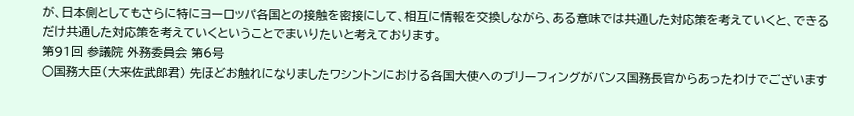が、日本側としてもさらに特にヨーロッパ各国との接触を密接にして、相互に情報を交換しながら、ある意味では共通した対応策を考えていくと、できるだけ共通した対応策を考えていくということでまいりたいと考えております。
第91回 参議院 外務委員会 第6号
○国務大臣(大来佐武郎君) 先ほどお触れになりましたワシントンにおける各国大使へのブリーフィングがバンス国務長官からあったわけでございます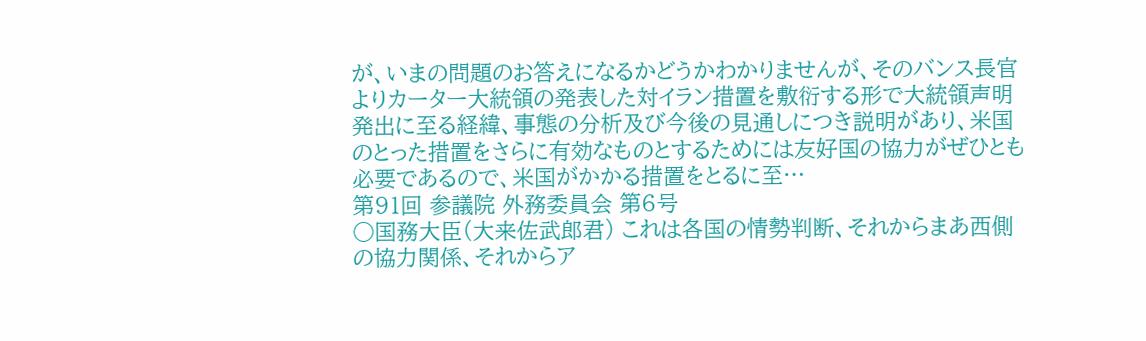が、いまの問題のお答えになるかどうかわかりませんが、そのバンス長官よりカーター大統領の発表した対イラン措置を敷衍する形で大統領声明発出に至る経緯、事態の分析及び今後の見通しにつき説明があり、米国のとった措置をさらに有効なものとするためには友好国の協力がぜひとも必要であるので、米国がかかる措置をとるに至…
第91回 参議院 外務委員会 第6号
○国務大臣(大来佐武郎君) これは各国の情勢判断、それからまあ西側の協力関係、それからア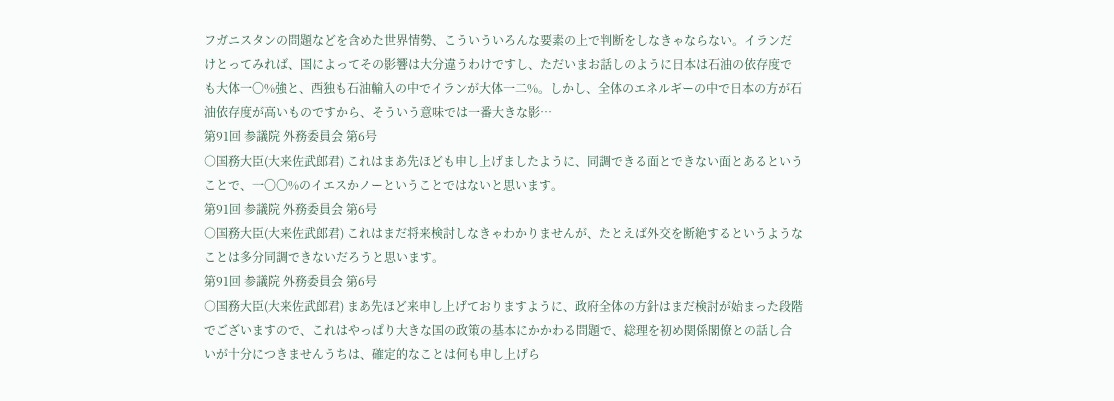フガニスタンの問題などを含めた世界情勢、こういういろんな要素の上で判断をしなきゃならない。イランだけとってみれば、国によってその影響は大分違うわけですし、ただいまお話しのように日本は石油の依存度でも大体一〇%強と、西独も石油輸入の中でイランが大体一二%。しかし、全体のエネルギーの中で日本の方が石油依存度が高いものですから、そういう意味では一番大きな影…
第91回 参議院 外務委員会 第6号
○国務大臣(大来佐武郎君) これはまあ先ほども申し上げましたように、同調できる面とできない面とあるということで、一〇〇%のイエスかノーということではないと思います。
第91回 参議院 外務委員会 第6号
○国務大臣(大来佐武郎君) これはまだ将来検討しなきゃわかりませんが、たとえば外交を断絶するというようなことは多分同調できないだろうと思います。
第91回 参議院 外務委員会 第6号
○国務大臣(大来佐武郎君) まあ先ほど来申し上げておりますように、政府全体の方針はまだ検討が始まった段階でございますので、これはやっぱり大きな国の政策の基本にかかわる問題で、総理を初め関係閣僚との話し合いが十分につきませんうちは、確定的なことは何も申し上げら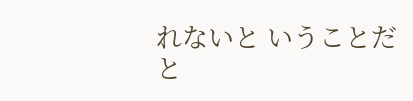れないと いうことだと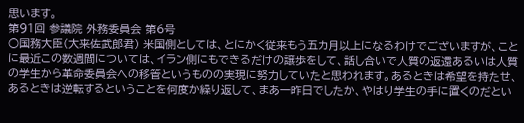思います。
第91回 参議院 外務委員会 第6号
○国務大臣(大来佐武郎君) 米国側としては、とにかく従来もう五カ月以上になるわけでございますが、ことに最近この数週間については、イラン側にもできるだけの譲歩をして、話し合いで人質の返還あるいは人質の学生から革命委員会への移管というものの実現に努力していたと思われます。あるときは希望を持たせ、あるときは逆転するということを何度か繰り返して、まあ一昨日でしたか、やはり学生の手に置くのだとい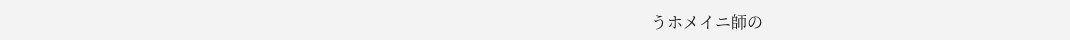うホメイニ師の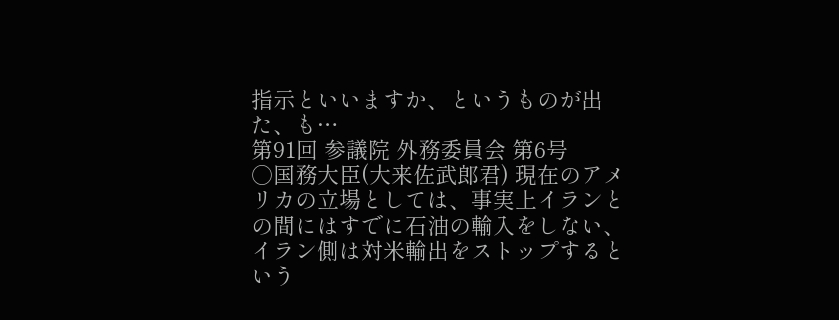指示といいますか、というものが出た、も…
第91回 参議院 外務委員会 第6号
○国務大臣(大来佐武郎君) 現在のアメリカの立場としては、事実上イランとの間にはすでに石油の輸入をしない、イラン側は対米輸出をストップするという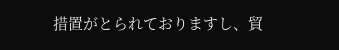措置がとられておりますし、貿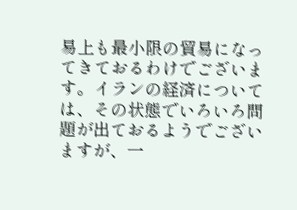易上も最小限の貿易になってきておるわけでございます。イランの経済については、その状態でいろいろ問題が出ておるようでございますが、一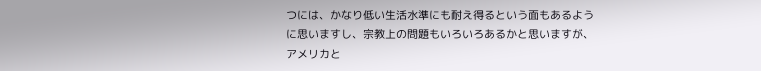つには、かなり低い生活水準にも耐え得るという面もあるように思いますし、宗教上の問題もいろいろあるかと思いますが、アメリカと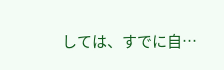しては、すでに自…